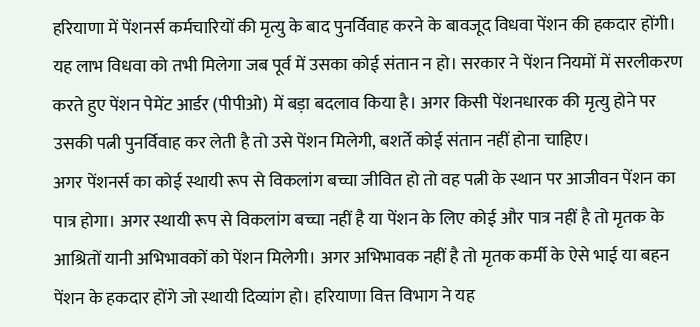हरियाणा में पेंशनर्स कर्मचारियों की मृत्यु के बाद पुनर्विवाह करने के बावजूद विधवा पेंशन की हकदार होंगी। यह लाभ विधवा को तभी मिलेगा जब पूर्व में उसका कोई संतान न हो। सरकार ने पेंशन नियमों में सरलीकरण करते हुए पेंशन पेमेंट आर्डर (पीपीओ) में बड़ा बदलाव किया है। अगर किसी पेंशनधारक की मृत्यु होने पर उसकी पत्नी पुनर्विवाह कर लेती है तो उसे पेंशन मिलेगी, बशर्ते कोई संतान नहीं होना चाहिए।
अगर पेंशनर्स का कोई स्थायी रूप से विकलांग बच्चा जीवित हो तो वह पत्नी के स्थान पर आजीवन पेंशन का पात्र होगा। अगर स्थायी रूप से विकलांग बच्चा नहीं है या पेंशन के लिए कोई और पात्र नहीं है तो मृतक के आश्रितों यानी अभिभावकों को पेंशन मिलेगी। अगर अभिभावक नहीं है तो मृतक कर्मी के ऐसे भाई या बहन पेंशन के हकदार होंगे जो स्थायी दिव्यांग हो। हरियाणा वित्त विभाग ने यह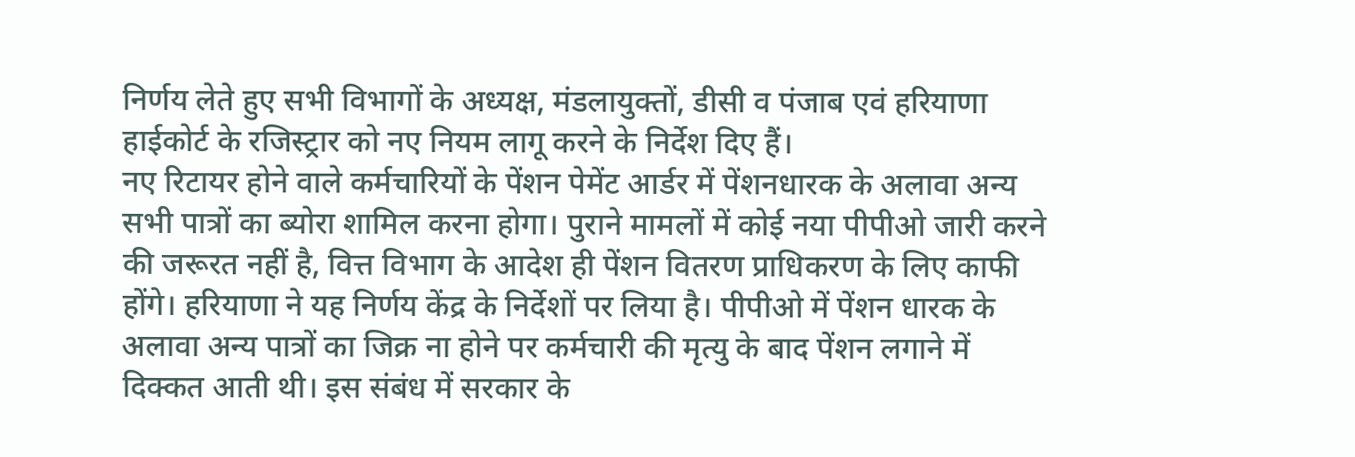निर्णय लेते हुए सभी विभागों के अध्यक्ष, मंडलायुक्तों, डीसी व पंजाब एवं हरियाणा हाईकोर्ट के रजिस्ट्रार को नए नियम लागू करने के निर्देश दिए हैं।
नए रिटायर होने वाले कर्मचारियों के पेंशन पेमेंट आर्डर में पेंशनधारक के अलावा अन्य सभी पात्रों का ब्योरा शामिल करना होगा। पुराने मामलों में कोई नया पीपीओ जारी करने की जरूरत नहीं है, वित्त विभाग के आदेश ही पेंशन वितरण प्राधिकरण के लिए काफी होंगे। हरियाणा ने यह निर्णय केंद्र के निर्देशों पर लिया है। पीपीओ में पेंशन धारक के अलावा अन्य पात्रों का जिक्र ना होने पर कर्मचारी की मृत्यु के बाद पेंशन लगाने में दिक्कत आती थी। इस संबंध में सरकार के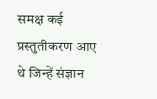समक्ष कई प्रस्तुतीकरण आए थे जिन्हें संज्ञान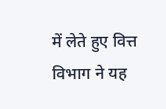में लेते हुए वित्त विभाग ने यह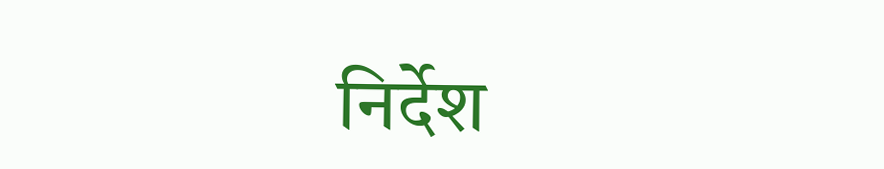निर्देश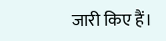जारी किए हैं।